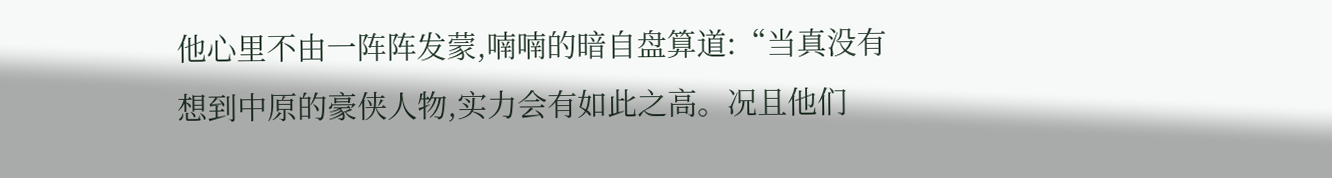他心里不由一阵阵发蒙,喃喃的暗自盘算道:“当真没有想到中原的豪侠人物,实力会有如此之高。况且他们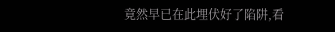竟然早已在此埋伏好了陷阱,看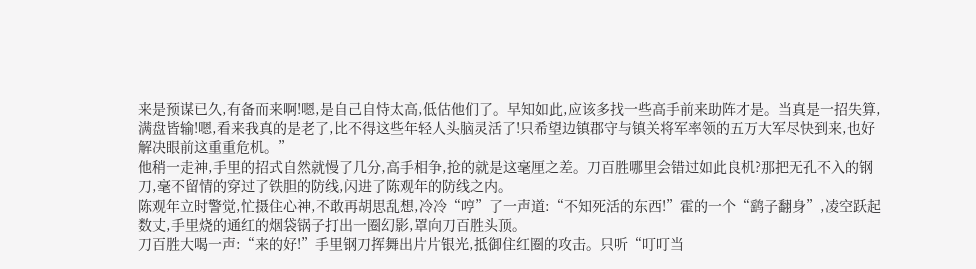来是预谋已久,有备而来啊!嗯,是自己自恃太高,低估他们了。早知如此,应该多找一些高手前来助阵才是。当真是一招失算,满盘皆输!嗯,看来我真的是老了,比不得这些年轻人头脑灵活了!只希望边镇郡守与镇关将军率领的五万大军尽快到来,也好解决眼前这重重危机。”
他稍一走神,手里的招式自然就慢了几分,高手相争,抢的就是这毫厘之差。刀百胜哪里会错过如此良机?那把无孔不入的钢刀,毫不留情的穿过了铁胆的防线,闪进了陈观年的防线之内。
陈观年立时警觉,忙摄住心神,不敢再胡思乱想,冷冷“哼”了一声道:“不知死活的东西!”霍的一个“鹞子翻身”,凌空跃起数丈,手里烧的通红的烟袋锅子打出一圈幻影,罩向刀百胜头顶。
刀百胜大喝一声:“来的好!”手里钢刀挥舞出片片银光,抵御住红圈的攻击。只听“叮叮当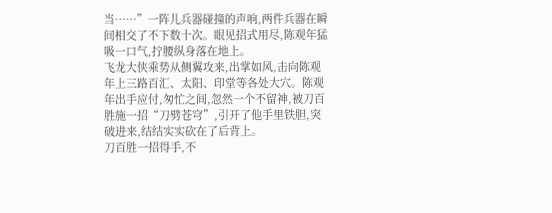当……”一阵儿兵器碰撞的声响,两件兵器在瞬间相交了不下数十次。眼见招式用尽,陈观年猛吸一口气,拧腰纵身落在地上。
飞龙大侠乘势从侧翼攻来,出掌如风,击向陈观年上三路百汇、太阳、印堂等各处大穴。陈观年出手应付,匆忙之间,忽然一个不留神,被刀百胜施一招“刀劈苍穹”,引开了他手里铁胆,突破进来,结结实实砍在了后背上。
刀百胜一招得手,不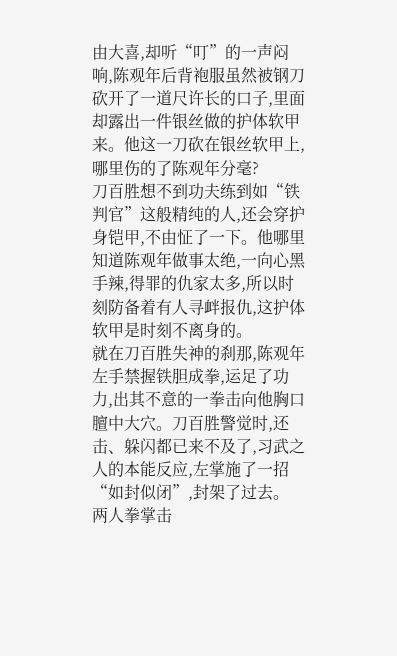由大喜,却听“叮”的一声闷响,陈观年后背袍服虽然被钢刀砍开了一道尺许长的口子,里面却露出一件银丝做的护体软甲来。他这一刀砍在银丝软甲上,哪里伤的了陈观年分毫?
刀百胜想不到功夫练到如“铁判官”这般精纯的人,还会穿护身铠甲,不由怔了一下。他哪里知道陈观年做事太绝,一向心黑手辣,得罪的仇家太多,所以时刻防备着有人寻衅报仇,这护体软甲是时刻不离身的。
就在刀百胜失神的刹那,陈观年左手禁握铁胆成拳,运足了功力,出其不意的一拳击向他胸口膻中大穴。刀百胜警觉时,还击、躲闪都已来不及了,习武之人的本能反应,左掌施了一招“如封似闭”,封架了过去。
两人拳掌击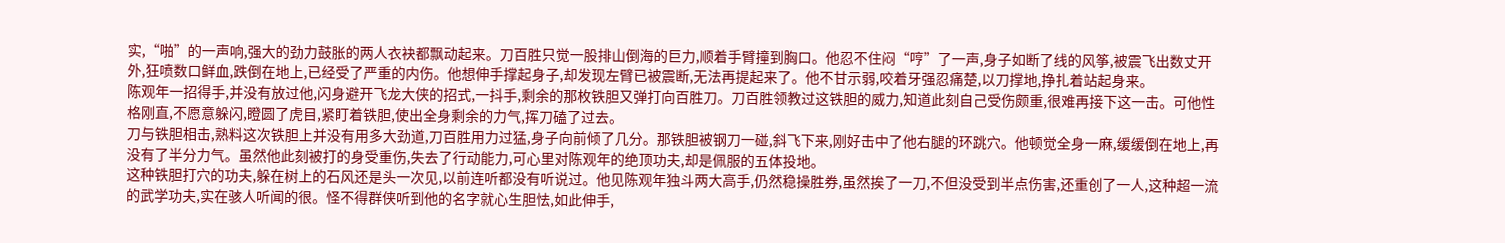实,“啪”的一声响,强大的劲力鼓胀的两人衣袂都飘动起来。刀百胜只觉一股排山倒海的巨力,顺着手臂撞到胸口。他忍不住闷“哼”了一声,身子如断了线的风筝,被震飞出数丈开外,狂喷数口鲜血,跌倒在地上,已经受了严重的内伤。他想伸手撑起身子,却发现左臂已被震断,无法再提起来了。他不甘示弱,咬着牙强忍痛楚,以刀撑地,挣扎着站起身来。
陈观年一招得手,并没有放过他,闪身避开飞龙大侠的招式,一抖手,剩余的那枚铁胆又弹打向百胜刀。刀百胜领教过这铁胆的威力,知道此刻自己受伤颇重,很难再接下这一击。可他性格刚直,不愿意躲闪,瞪圆了虎目,紧盯着铁胆,使出全身剩余的力气,挥刀磕了过去。
刀与铁胆相击,熟料这次铁胆上并没有用多大劲道,刀百胜用力过猛,身子向前倾了几分。那铁胆被钢刀一碰,斜飞下来,刚好击中了他右腿的环跳穴。他顿觉全身一麻,缓缓倒在地上,再没有了半分力气。虽然他此刻被打的身受重伤,失去了行动能力,可心里对陈观年的绝顶功夫,却是佩服的五体投地。
这种铁胆打穴的功夫,躲在树上的石风还是头一次见,以前连听都没有听说过。他见陈观年独斗两大高手,仍然稳操胜券,虽然挨了一刀,不但没受到半点伤害,还重创了一人,这种超一流的武学功夫,实在骇人听闻的很。怪不得群侠听到他的名字就心生胆怯,如此伸手,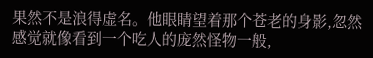果然不是浪得虚名。他眼睛望着那个苍老的身影,忽然感觉就像看到一个吃人的庞然怪物一般,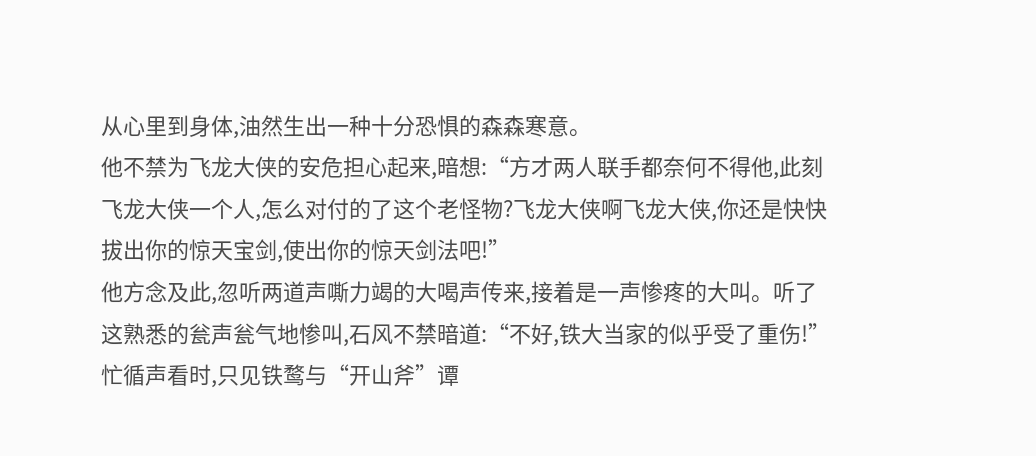从心里到身体,油然生出一种十分恐惧的森森寒意。
他不禁为飞龙大侠的安危担心起来,暗想:“方才两人联手都奈何不得他,此刻飞龙大侠一个人,怎么对付的了这个老怪物?飞龙大侠啊飞龙大侠,你还是快快拔出你的惊天宝剑,使出你的惊天剑法吧!”
他方念及此,忽听两道声嘶力竭的大喝声传来,接着是一声惨疼的大叫。听了这熟悉的瓮声瓮气地惨叫,石风不禁暗道:“不好,铁大当家的似乎受了重伤!”忙循声看时,只见铁鹜与“开山斧”谭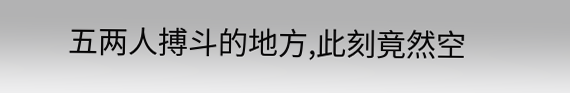五两人搏斗的地方,此刻竟然空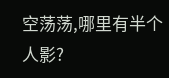空荡荡,哪里有半个人影?